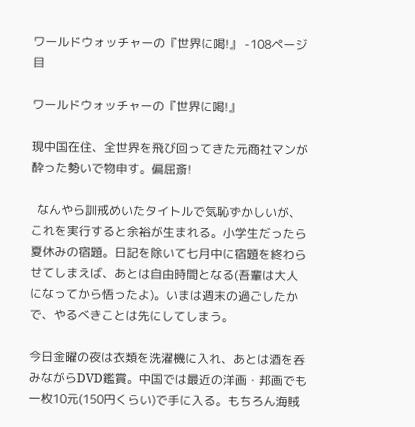ワールドウォッチャーの『世界に喝!』 -108ページ目

ワールドウォッチャーの『世界に喝!』

現中国在住、全世界を飛び回ってきた元商社マンが酔った勢いで物申す。偏屈斎!

  なんやら訓戒めいたタイトルで気恥ずかしいが、これを実行すると余裕が生まれる。小学生だったら夏休みの宿題。日記を除いて七月中に宿題を終わらせてしまえば、あとは自由時間となる(吾輩は大人になってから悟ったよ)。いまは週末の過ごしたかで、やるべきことは先にしてしまう。

今日金曜の夜は衣類を洗濯機に入れ、あとは酒を呑みながらDVD鑑賞。中国では最近の洋画・邦画でも一枚10元(150円くらい)で手に入る。もちろん海賊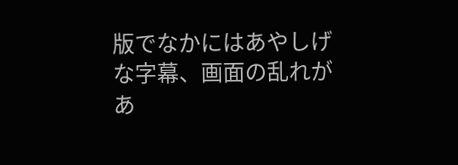版でなかにはあやしげな字幕、画面の乱れがあ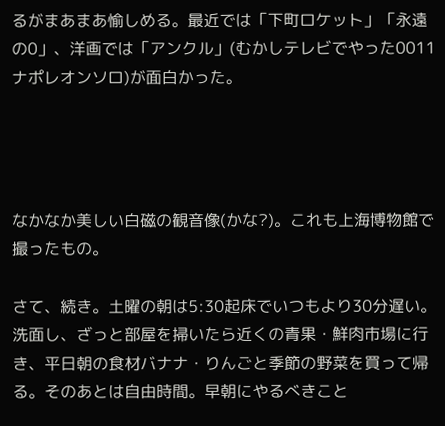るがまあまあ愉しめる。最近では「下町ロケット」「永遠の0」、洋画では「アンクル」(むかしテレビでやった0011ナポレオンソロ)が面白かった。




なかなか美しい白磁の観音像(かな?)。これも上海博物館で撮ったもの。

さて、続き。土曜の朝は5:30起床でいつもより30分遅い。洗面し、ざっと部屋を掃いたら近くの青果・鮮肉市場に行き、平日朝の食材バナナ・りんごと季節の野菜を買って帰る。そのあとは自由時間。早朝にやるべきこと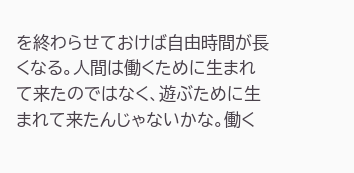を終わらせておけば自由時間が長くなる。人間は働くために生まれて来たのではなく、遊ぶために生まれて来たんじゃないかな。働く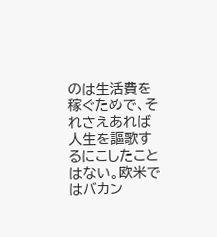のは生活費を稼ぐためで、それさえあれば人生を謳歌するにこしたことはない。欧米ではバカン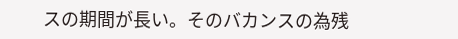スの期間が長い。そのバカンスの為残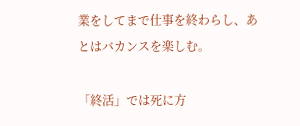業をしてまで仕事を終わらし、あとはバカンスを楽しむ。

「終活」では死に方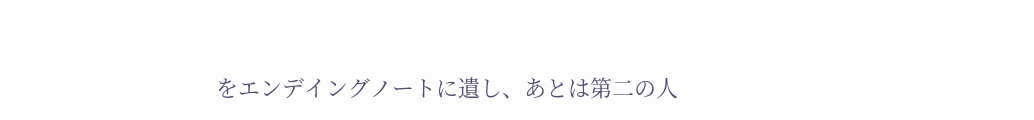をエンデイングノートに遺し、あとは第二の人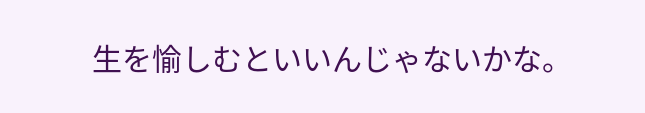生を愉しむといいんじゃないかな。